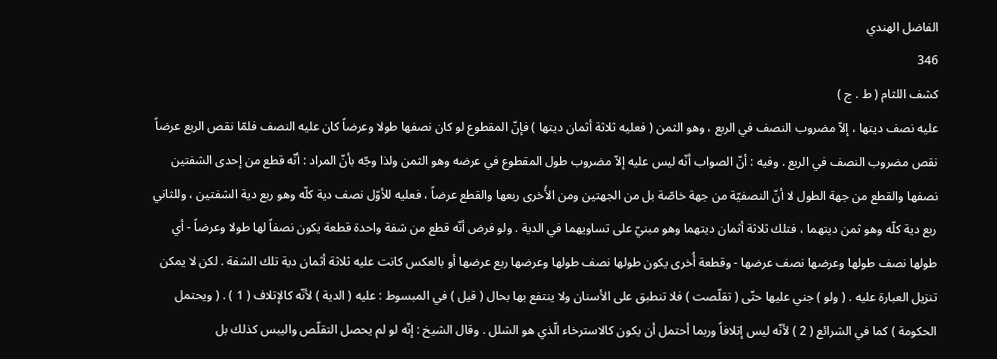الفاضل الهندي
346
كشف اللثام ( ط . ج )
عليه نصف ديتها ، إلاّ مضروب النصف في الربع ، وهو الثمن ( فعليه ثلاثة أثمان ديتها ) فإنّ المقطوع لو كان نصفها طولا وعرضاً كان عليه النصف فلمّا نقص الربع عرضاً نقص مضروب النصف في الربع . وفيه : أنّ الصواب أنّه ليس عليه إلاّ مضروب طول المقطوع في عرضه وهو الثمن ولذا وجّه بأنّ المراد : أنّه قطع من إحدى الشفتين نصفها والقطع من جهة الطول لا أنّ النصفيّة من جهة خاصّة بل من الجهتين ومن الأُخرى ربعها والقطع عرضاً ، فعليه للأوّل نصف دية كلّه وهو ربع دية الشفتين ، وللثاني ربع دية كلّه وهو ثمن ديتهما ، فتلك ثلاثة أثمان ديتهما وهو مبنيّ على تساويهما في الدية . ولو فرض أنّه قطع من شفة واحدة قطعة يكون نصفاً لها طولا وعرضاً - أي طولها نصف طولها وعرضها نصف عرضها - وقطعة أُخرى يكون طولها نصف طولها وعرضها ربع عرضها أو بالعكس كانت عليه ثلاثة أثمان دية تلك الشفة . لكن لا يمكن تنزيل العبارة عليه . ( ولو ) جني عليها حتّى ( تقلّصت ) فلا تنطبق على الأسنان ولا ينتفع بها بحال ( قيل ) في المبسوط : عليه ( الدية ) لأنّه كالإتلاف ( 1 ) . ( ويحتمل الحكومة ) كما في الشرائع ( 2 ) لأنّه ليس إتلافاً وربما أحتمل أن يكون كالاسترخاء الّذي هو الشلل . وقال الشيخ : إنّه لو لم يحصل التقلّص واليبس كذلك بل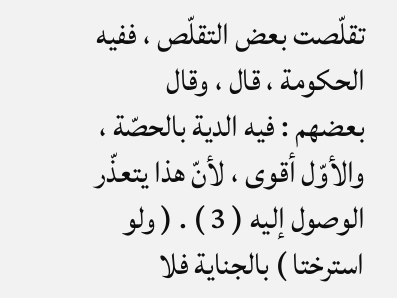تقلّصت بعض التقلّص ، ففيه الحكومة ، قال ، وقال بعضهم : فيه الدية بالحصّة ، والأوّل أقوى ، لأنّ هذا يتعذّر الوصول إليه ( 3 ) . ( ولو استرختا ) بالجناية فلا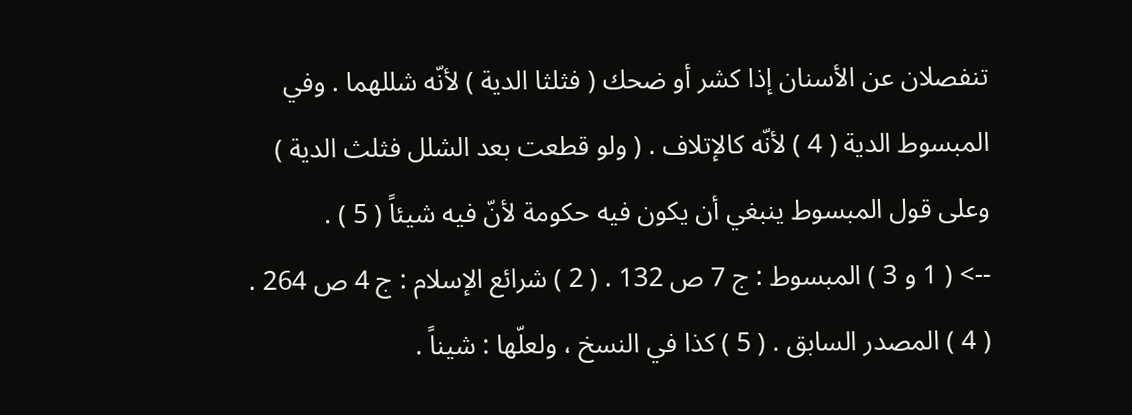تنفصلان عن الأسنان إذا كشر أو ضحك ( فثلثا الدية ) لأنّه شللهما . وفي المبسوط الدية ( 4 ) لأنّه كالإتلاف . ( ولو قطعت بعد الشلل فثلث الدية ) وعلى قول المبسوط ينبغي أن يكون فيه حكومة لأنّ فيه شيئاً ( 5 ) .
--> ( 1 و 3 ) المبسوط : ج 7 ص 132 . ( 2 ) شرائع الإسلام : ج 4 ص 264 . ( 4 ) المصدر السابق . ( 5 ) كذا في النسخ ، ولعلّها : شيناً .